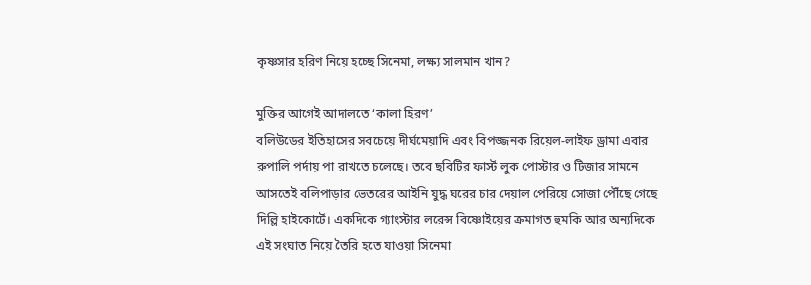কৃষ্ণসার হরিণ নিয়ে হচ্ছে সিনেমা, লক্ষ্য সালমান খান?

মুক্তির আগেই আদালতে ‘কালা হিরণ’
বলিউডের ইতিহাসের সবচেয়ে দীর্ঘমেয়াদি এবং বিপজ্জনক রিয়েল-লাইফ ড্রামা এবার রুপালি পর্দায় পা রাখতে চলেছে। তবে ছবিটির ফার্স্ট লুক পোস্টার ও টিজার সামনে আসতেই বলিপাড়ার ভেতরের আইনি যুদ্ধ ঘরের চার দেয়াল পেরিয়ে সোজা পৌঁছে গেছে দিল্লি হাইকোর্টে। একদিকে গ্যাংস্টার লরেন্স বিষ্ণোইয়ের ক্রমাগত হুমকি আর অন্যদিকে এই সংঘাত নিয়ে তৈরি হতে যাওয়া সিনেমা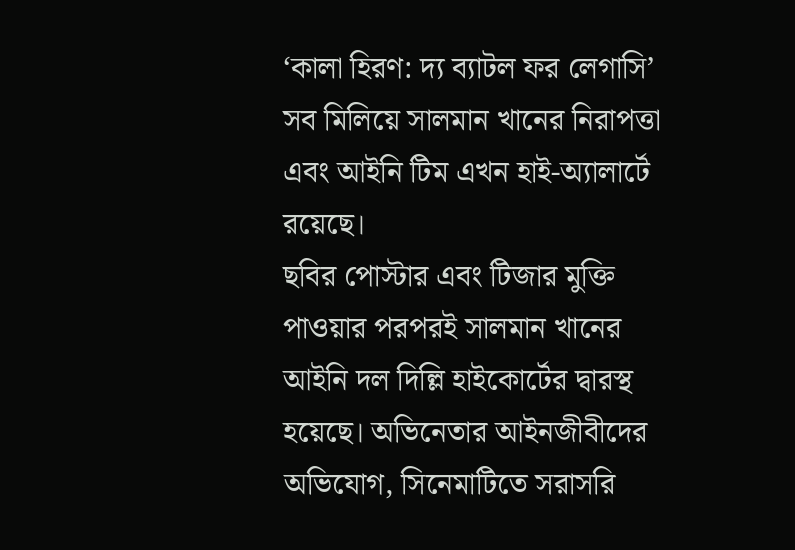‘কালা হিরণ: দ্য ব্যাটল ফর লেগাসি’ সব মিলিয়ে সালমান খানের নিরাপত্তা এবং আইনি টিম এখন হাই-অ্যালার্টে রয়েছে।
ছবির পোস্টার এবং টিজার মুক্তি পাওয়ার পরপরই সালমান খানের আইনি দল দিল্লি হাইকোর্টের দ্বারস্থ হয়েছে। অভিনেতার আইনজীবীদের অভিযোগ, সিনেমাটিতে সরাসরি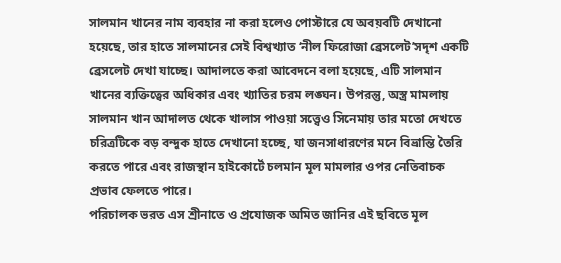সালমান খানের নাম ব্যবহার না করা হলেও পোস্টারে যে অবয়বটি দেখানো হয়েছে, তার হাতে সালমানের সেই বিশ্বখ্যাত ‘নীল ফিরোজা ব্রেসলেট’সদৃশ একটি ব্রেসলেট দেখা যাচ্ছে। আদালতে করা আবেদনে বলা হয়েছে, এটি সালমান খানের ব্যক্তিত্বের অধিকার এবং খ্যাতির চরম লঙ্ঘন। উপরন্তু, অস্ত্র মামলায় সালমান খান আদালত থেকে খালাস পাওয়া সত্ত্বেও সিনেমায় তার মতো দেখতে চরিত্রটিকে বড় বন্দুক হাতে দেখানো হচ্ছে, যা জনসাধারণের মনে বিভ্রান্তি তৈরি করতে পারে এবং রাজস্থান হাইকোর্টে চলমান মূল মামলার ওপর নেতিবাচক প্রভাব ফেলতে পারে।
পরিচালক ভরত এস শ্রীনাতে ও প্রযোজক অমিত জানির এই ছবিতে মূল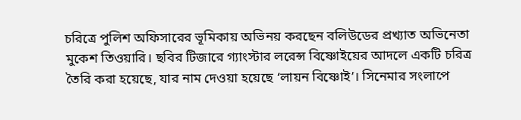চরিত্রে পুলিশ অফিসারের ভূমিকায় অভিনয় করছেন বলিউডের প্রখ্যাত অভিনেতা মুকেশ তিওয়ারি। ছবির টিজারে গ্যাংস্টার লরেন্স বিষ্ণোইয়ের আদলে একটি চরিত্র তৈরি করা হয়েছে, যার নাম দেওয়া হয়েছে ‘লায়ন বিষ্ণোই’। সিনেমার সংলাপে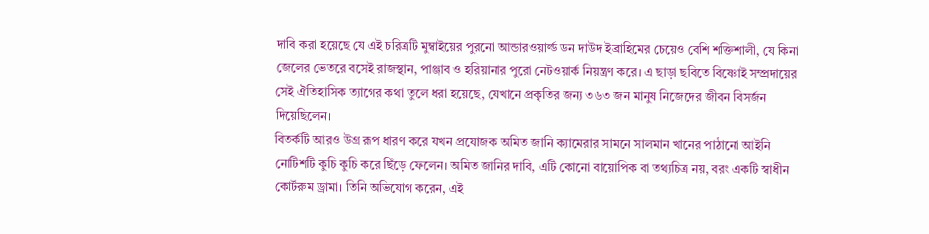দাবি করা হয়েছে যে এই চরিত্রটি মুম্বাইয়ের পুরনো আন্ডারওয়ার্ল্ড ডন দাউদ ইব্রাহিমের চেয়েও বেশি শক্তিশালী, যে কিনা জেলের ভেতরে বসেই রাজস্থান, পাঞ্জাব ও হরিয়ানার পুরো নেটওয়ার্ক নিয়ন্ত্রণ করে। এ ছাড়া ছবিতে বিষ্ণোই সম্প্রদায়ের সেই ঐতিহাসিক ত্যাগের কথা তুলে ধরা হয়েছে, যেখানে প্রকৃতির জন্য ৩৬৩ জন মানুষ নিজেদের জীবন বিসর্জন দিয়েছিলেন।
বিতর্কটি আরও উগ্র রূপ ধারণ করে যখন প্রযোজক অমিত জানি ক্যামেরার সামনে সালমান খানের পাঠানো আইনি নোটিশটি কুচি কুচি করে ছিঁড়ে ফেলেন। অমিত জানির দাবি, এটি কোনো বায়োপিক বা তথ্যচিত্র নয়, বরং একটি স্বাধীন কোর্টরুম ড্রামা। তিনি অভিযোগ করেন, এই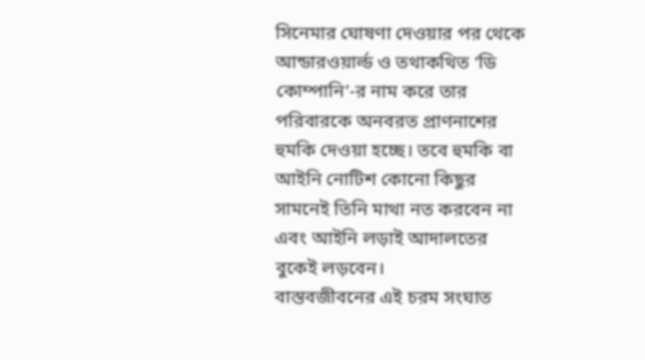সিনেমার ঘোষণা দেওয়ার পর থেকে আন্ডারওয়ার্ল্ড ও তথাকথিত ‘ডি কোম্পানি’-র নাম করে তার পরিবারকে অনবরত প্রাণনাশের হুমকি দেওয়া হচ্ছে। তবে হুমকি বা আইনি নোটিশ কোনো কিছুর সামনেই তিনি মাথা নত করবেন না এবং আইনি লড়াই আদালতের বুকেই লড়বেন।
বাস্তবজীবনের এই চরম সংঘাত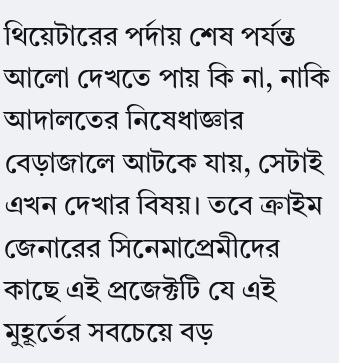থিয়েটারের পর্দায় শেষ পর্যন্ত আলো দেখতে পায় কি না, নাকি আদালতের নিষেধাজ্ঞার বেড়াজালে আটকে যায়, সেটাই এখন দেখার বিষয়। তবে ক্রাইম জেনারের সিনেমাপ্রেমীদের কাছে এই প্রজেক্টটি যে এই মুহূর্তের সবচেয়ে বড়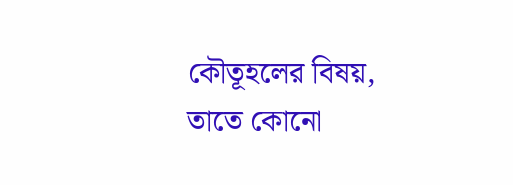কৌতূহলের বিষয়, তাতে কোনো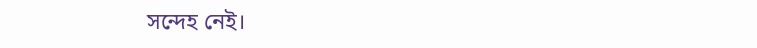সন্দেহ নেই।